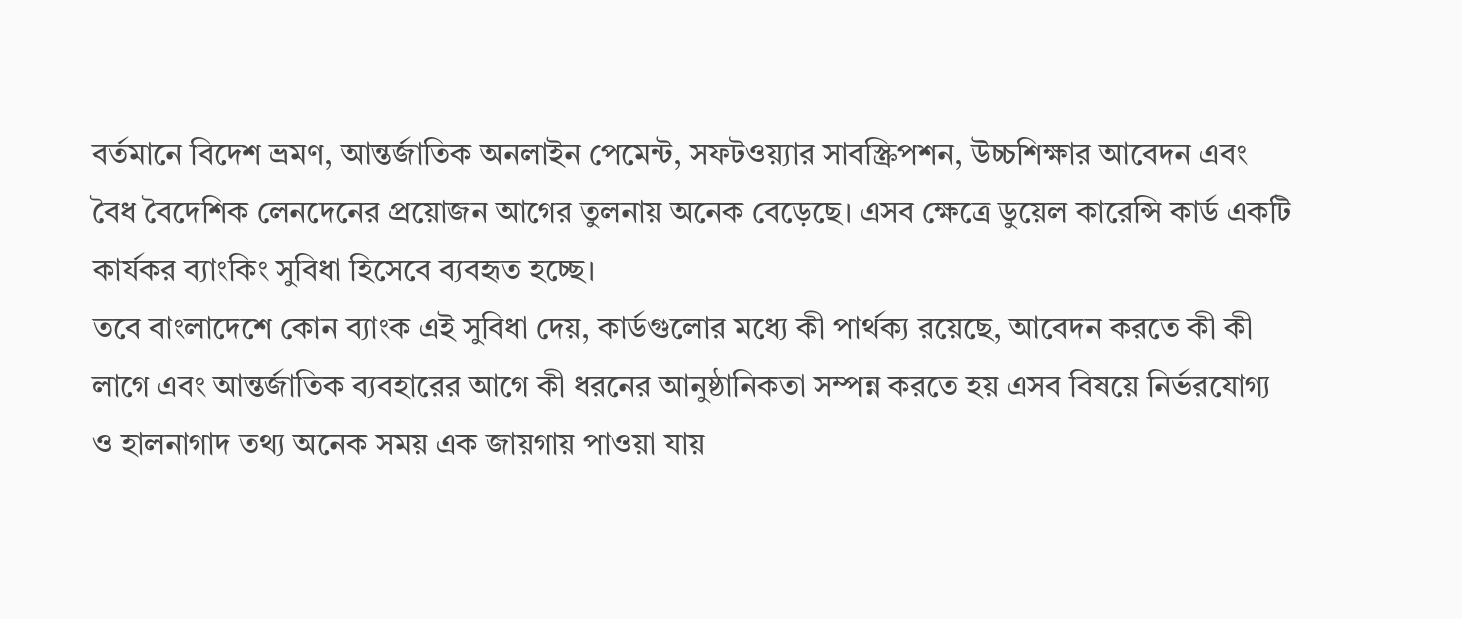বর্তমানে বিদেশ ভ্রমণ, আন্তর্জাতিক অনলাইন পেমেন্ট, সফটওয়্যার সাবস্ক্রিপশন, উচ্চশিক্ষার আবেদন এবং বৈধ বৈদেশিক লেনদেনের প্রয়োজন আগের তুলনায় অনেক বেড়েছে। এসব ক্ষেত্রে ডুয়েল কারেন্সি কার্ড একটি কার্যকর ব্যাংকিং সুবিধা হিসেবে ব্যবহৃত হচ্ছে।
তবে বাংলাদেশে কোন ব্যাংক এই সুবিধা দেয়, কার্ডগুলোর মধ্যে কী পার্থক্য রয়েছে, আবেদন করতে কী কী লাগে এবং আন্তর্জাতিক ব্যবহারের আগে কী ধরনের আনুষ্ঠানিকতা সম্পন্ন করতে হয় এসব বিষয়ে নির্ভরযোগ্য ও হালনাগাদ তথ্য অনেক সময় এক জায়গায় পাওয়া যায়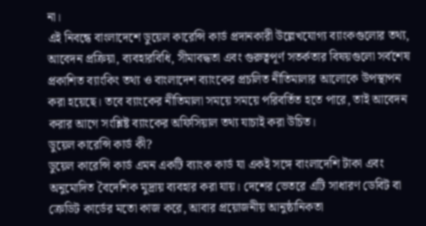না।
এই নিবন্ধে বাংলাদেশে ডুয়েল কারেন্সি কার্ড প্রদানকারী উল্লেখযোগ্য ব্যাংকগুলোর তথ্য, আবেদন প্রক্রিয়া, ব্যবহারবিধি, সীমাবদ্ধতা এবং গুরুত্বপূর্ণ সতর্কতার বিষয়গুলো সর্বশেষ প্রকাশিত ব্যাংকিং তথ্য ও বাংলাদেশ ব্যাংকের প্রচলিত নীতিমালার আলোকে উপস্থাপন করা হয়েছে। তবে ব্যাংকের নীতিমালা সময়ে সময়ে পরিবর্তিত হতে পারে, তাই আবেদন করার আগে সংশ্লিষ্ট ব্যাংকের অফিসিয়াল তথ্য যাচাই করা উচিত।
ডুয়েল কারেন্সি কার্ড কী?
ডুয়েল কারেন্সি কার্ড এমন একটি ব্যাংক কার্ড যা একই সঙ্গে বাংলাদেশি টাকা এবং অনুমোদিত বৈদেশিক মুদ্রায় ব্যবহার করা যায়। দেশের ভেতরে এটি সাধারণ ডেবিট বা ক্রেডিট কার্ডের মতো কাজ করে, আবার প্রয়োজনীয় আনুষ্ঠানিকতা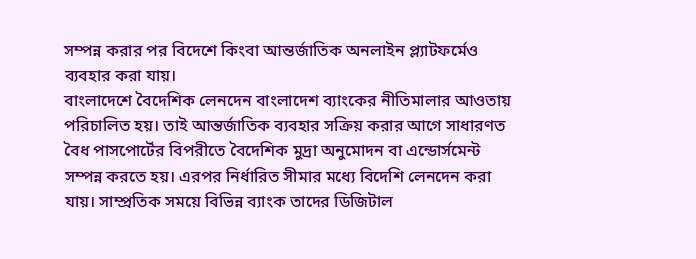সম্পন্ন করার পর বিদেশে কিংবা আন্তর্জাতিক অনলাইন প্ল্যাটফর্মেও ব্যবহার করা যায়।
বাংলাদেশে বৈদেশিক লেনদেন বাংলাদেশ ব্যাংকের নীতিমালার আওতায় পরিচালিত হয়। তাই আন্তর্জাতিক ব্যবহার সক্রিয় করার আগে সাধারণত বৈধ পাসপোর্টের বিপরীতে বৈদেশিক মুদ্রা অনুমোদন বা এন্ডোর্সমেন্ট সম্পন্ন করতে হয়। এরপর নির্ধারিত সীমার মধ্যে বিদেশি লেনদেন করা যায়। সাম্প্রতিক সময়ে বিভিন্ন ব্যাংক তাদের ডিজিটাল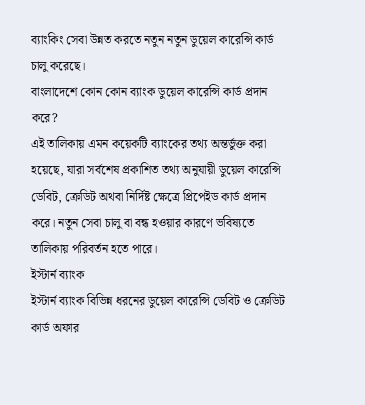ব্যাংকিং সেবা উন্নত করতে নতুন নতুন ডুয়েল কারেন্সি কার্ড চালু করেছে।
বাংলাদেশে কোন কোন ব্যাংক ডুয়েল কারেন্সি কার্ড প্রদান করে?
এই তালিকায় এমন কয়েকটি ব্যাংকের তথ্য অন্তর্ভুক্ত করা হয়েছে, যারা সর্বশেষ প্রকাশিত তথ্য অনুযায়ী ডুয়েল কারেন্সি ডেবিট, ক্রেডিট অথবা নির্দিষ্ট ক্ষেত্রে প্রিপেইড কার্ড প্রদান করে। নতুন সেবা চালু বা বন্ধ হওয়ার কারণে ভবিষ্যতে তালিকায় পরিবর্তন হতে পারে।
ইস্টার্ন ব্যাংক
ইস্টার্ন ব্যাংক বিভিন্ন ধরনের ডুয়েল কারেন্সি ডেবিট ও ক্রেডিট কার্ড অফার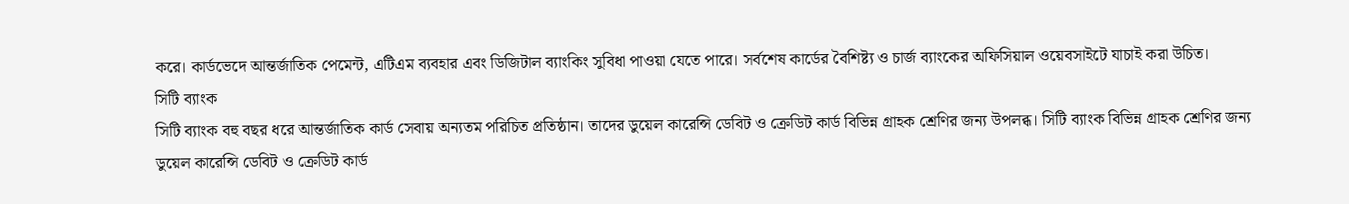করে। কার্ডভেদে আন্তর্জাতিক পেমেন্ট, এটিএম ব্যবহার এবং ডিজিটাল ব্যাংকিং সুবিধা পাওয়া যেতে পারে। সর্বশেষ কার্ডের বৈশিষ্ট্য ও চার্জ ব্যাংকের অফিসিয়াল ওয়েবসাইটে যাচাই করা উচিত।
সিটি ব্যাংক
সিটি ব্যাংক বহু বছর ধরে আন্তর্জাতিক কার্ড সেবায় অন্যতম পরিচিত প্রতিষ্ঠান। তাদের ডুয়েল কারেন্সি ডেবিট ও ক্রেডিট কার্ড বিভিন্ন গ্রাহক শ্রেণির জন্য উপলব্ধ। সিটি ব্যাংক বিভিন্ন গ্রাহক শ্রেণির জন্য ডুয়েল কারেন্সি ডেবিট ও ক্রেডিট কার্ড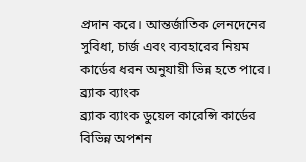প্রদান করে। আন্তর্জাতিক লেনদেনের সুবিধা, চার্জ এবং ব্যবহারের নিয়ম কার্ডের ধরন অনুযায়ী ভিন্ন হতে পারে।
ব্র্যাক ব্যাংক
ব্র্যাক ব্যাংক ডুয়েল কারেন্সি কার্ডের বিভিন্ন অপশন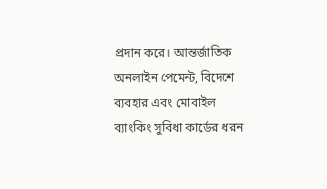প্রদান করে। আন্তর্জাতিক অনলাইন পেমেন্ট, বিদেশে ব্যবহার এবং মোবাইল ব্যাংকিং সুবিধা কার্ডের ধরন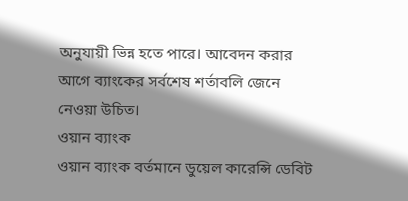অনুযায়ী ভিন্ন হতে পারে। আবেদন করার আগে ব্যাংকের সর্বশেষ শর্তাবলি জেনে নেওয়া উচিত।
ওয়ান ব্যাংক
ওয়ান ব্যাংক বর্তমানে ডুয়েল কারেন্সি ডেবিট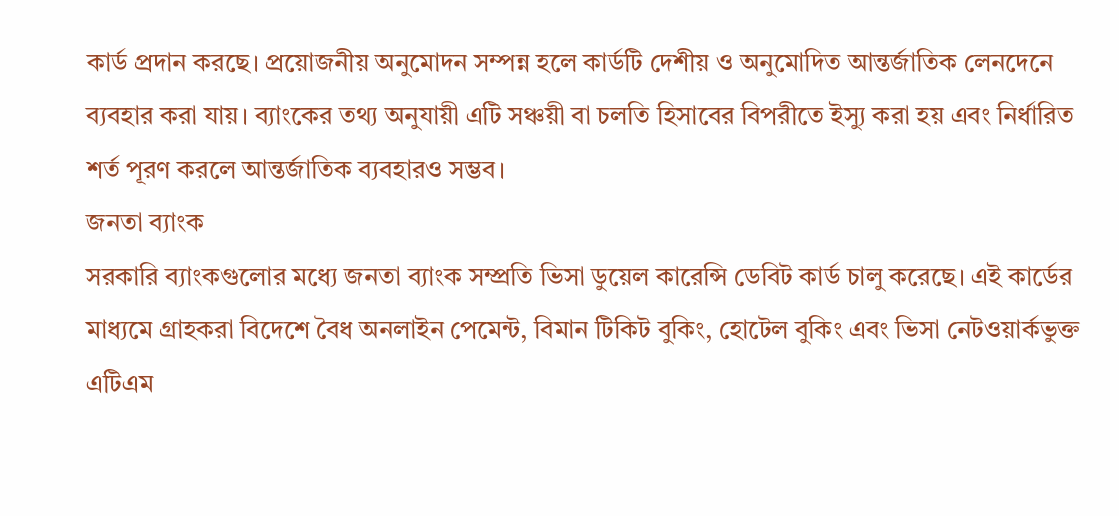কার্ড প্রদান করছে। প্রয়োজনীয় অনুমোদন সম্পন্ন হলে কার্ডটি দেশীয় ও অনুমোদিত আন্তর্জাতিক লেনদেনে ব্যবহার করা যায়। ব্যাংকের তথ্য অনুযায়ী এটি সঞ্চয়ী বা চলতি হিসাবের বিপরীতে ইস্যু করা হয় এবং নির্ধারিত শর্ত পূরণ করলে আন্তর্জাতিক ব্যবহারও সম্ভব।
জনতা ব্যাংক
সরকারি ব্যাংকগুলোর মধ্যে জনতা ব্যাংক সম্প্রতি ভিসা ডুয়েল কারেন্সি ডেবিট কার্ড চালু করেছে। এই কার্ডের মাধ্যমে গ্রাহকরা বিদেশে বৈধ অনলাইন পেমেন্ট, বিমান টিকিট বুকিং, হোটেল বুকিং এবং ভিসা নেটওয়ার্কভুক্ত এটিএম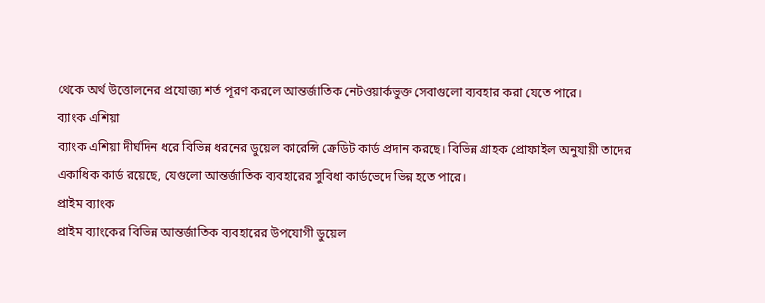থেকে অর্থ উত্তোলনের প্রযোজ্য শর্ত পূরণ করলে আন্তর্জাতিক নেটওয়ার্কভুক্ত সেবাগুলো ব্যবহার করা যেতে পারে।
ব্যাংক এশিয়া
ব্যাংক এশিয়া দীর্ঘদিন ধরে বিভিন্ন ধরনের ডুয়েল কারেন্সি ক্রেডিট কার্ড প্রদান করছে। বিভিন্ন গ্রাহক প্রোফাইল অনুযায়ী তাদের একাধিক কার্ড রয়েছে, যেগুলো আন্তর্জাতিক ব্যবহারের সুবিধা কার্ডভেদে ভিন্ন হতে পারে।
প্রাইম ব্যাংক
প্রাইম ব্যাংকের বিভিন্ন আন্তর্জাতিক ব্যবহারের উপযোগী ডুয়েল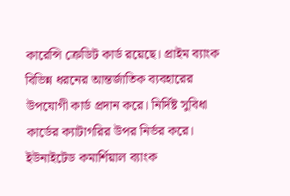কারেন্সি ক্রেডিট কার্ড রয়েছে। প্রাইম ব্যাংক বিভিন্ন ধরনের আন্তর্জাতিক ব্যবহারের উপযোগী কার্ড প্রদান করে। নির্দিষ্ট সুবিধা কার্ডের ক্যাটাগরির উপর নির্ভর করে।
ইউনাইটেড কমার্শিয়াল ব্যাংক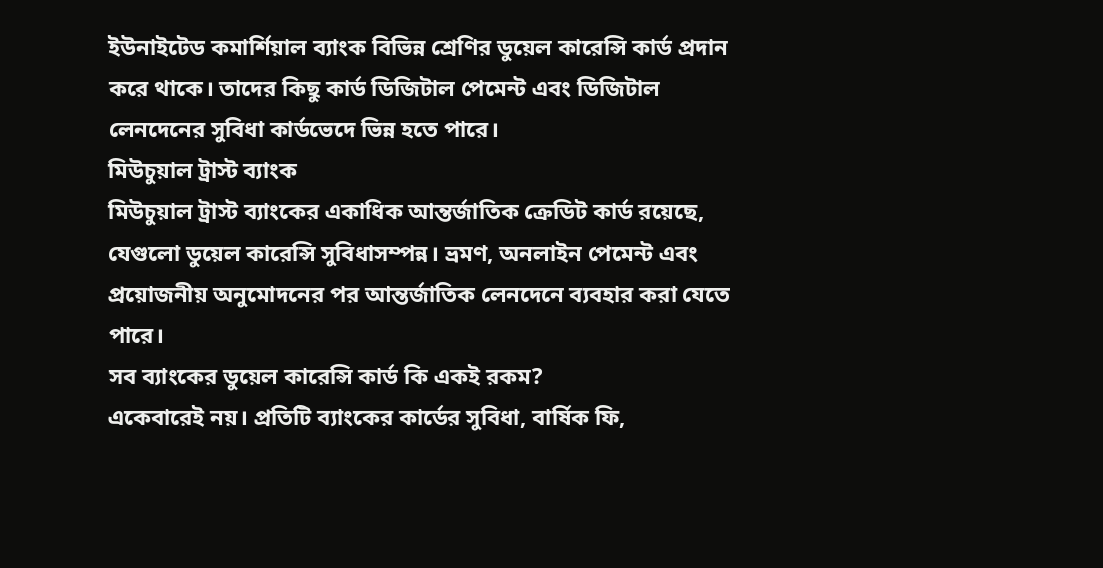ইউনাইটেড কমার্শিয়াল ব্যাংক বিভিন্ন শ্রেণির ডুয়েল কারেন্সি কার্ড প্রদান করে থাকে। তাদের কিছু কার্ড ডিজিটাল পেমেন্ট এবং ডিজিটাল লেনদেনের সুবিধা কার্ডভেদে ভিন্ন হতে পারে।
মিউচুয়াল ট্রাস্ট ব্যাংক
মিউচুয়াল ট্রাস্ট ব্যাংকের একাধিক আন্তর্জাতিক ক্রেডিট কার্ড রয়েছে, যেগুলো ডুয়েল কারেন্সি সুবিধাসম্পন্ন। ভ্রমণ, অনলাইন পেমেন্ট এবং প্রয়োজনীয় অনুমোদনের পর আন্তর্জাতিক লেনদেনে ব্যবহার করা যেতে পারে।
সব ব্যাংকের ডুয়েল কারেন্সি কার্ড কি একই রকম?
একেবারেই নয়। প্রতিটি ব্যাংকের কার্ডের সুবিধা, বার্ষিক ফি,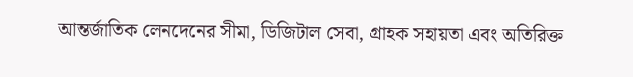আন্তর্জাতিক লেনদেনের সীমা, ডিজিটাল সেবা, গ্রাহক সহায়তা এবং অতিরিক্ত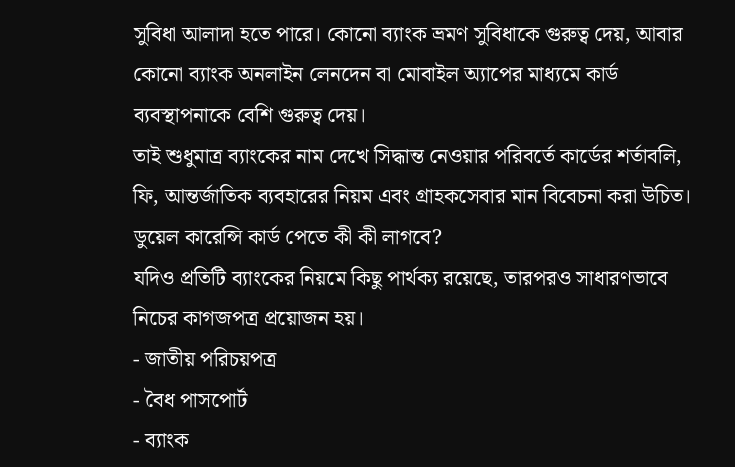সুবিধা আলাদা হতে পারে। কোনো ব্যাংক ভ্রমণ সুবিধাকে গুরুত্ব দেয়, আবার কোনো ব্যাংক অনলাইন লেনদেন বা মোবাইল অ্যাপের মাধ্যমে কার্ড ব্যবস্থাপনাকে বেশি গুরুত্ব দেয়।
তাই শুধুমাত্র ব্যাংকের নাম দেখে সিদ্ধান্ত নেওয়ার পরিবর্তে কার্ডের শর্তাবলি, ফি, আন্তর্জাতিক ব্যবহারের নিয়ম এবং গ্রাহকসেবার মান বিবেচনা করা উচিত।
ডুয়েল কারেন্সি কার্ড পেতে কী কী লাগবে?
যদিও প্রতিটি ব্যাংকের নিয়মে কিছু পার্থক্য রয়েছে, তারপরও সাধারণভাবে নিচের কাগজপত্র প্রয়োজন হয়।
- জাতীয় পরিচয়পত্র
- বৈধ পাসপোর্ট
- ব্যাংক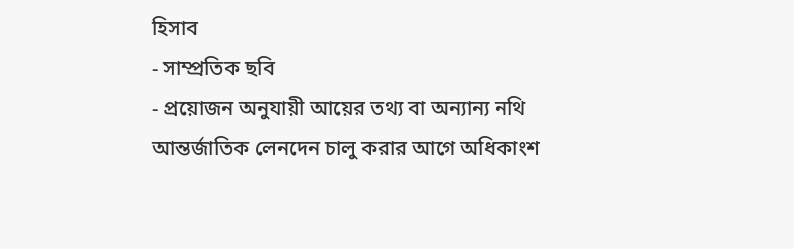হিসাব
- সাম্প্রতিক ছবি
- প্রয়োজন অনুযায়ী আয়ের তথ্য বা অন্যান্য নথি
আন্তর্জাতিক লেনদেন চালু করার আগে অধিকাংশ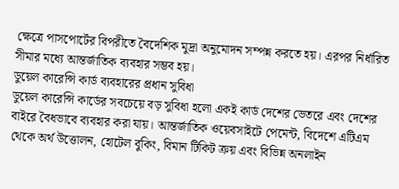ক্ষেত্রে পাসপোর্টের বিপরীতে বৈদেশিক মুদ্রা অনুমোদন সম্পন্ন করতে হয়। এরপর নির্ধারিত সীমার মধ্যে আন্তর্জাতিক ব্যবহার সম্ভব হয়।
ডুয়েল কারেন্সি কার্ড ব্যবহারের প্রধান সুবিধা
ডুয়েল কারেন্সি কার্ডের সবচেয়ে বড় সুবিধা হলো একই কার্ড দেশের ভেতরে এবং দেশের বাইরে বৈধভাবে ব্যবহার করা যায়। আন্তর্জাতিক ওয়েবসাইটে পেমেন্ট, বিদেশে এটিএম থেকে অর্থ উত্তোলন, হোটেল বুকিং, বিমান টিকিট ক্রয় এবং বিভিন্ন অনলাইন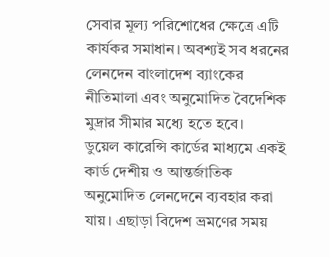সেবার মূল্য পরিশোধের ক্ষেত্রে এটি কার্যকর সমাধান। অবশ্যই সব ধরনের লেনদেন বাংলাদেশ ব্যাংকের নীতিমালা এবং অনুমোদিত বৈদেশিক মুদ্রার সীমার মধ্যে হতে হবে।
ডুয়েল কারেন্সি কার্ডের মাধ্যমে একই কার্ড দেশীয় ও আন্তর্জাতিক অনুমোদিত লেনদেনে ব্যবহার করা যায়। এছাড়া বিদেশ ভ্রমণের সময়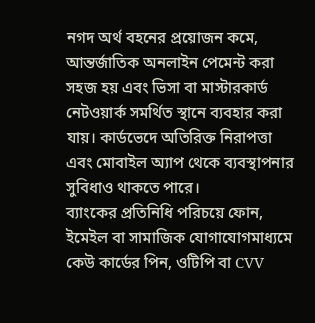নগদ অর্থ বহনের প্রয়োজন কমে, আন্তর্জাতিক অনলাইন পেমেন্ট করা সহজ হয় এবং ভিসা বা মাস্টারকার্ড নেটওয়ার্ক সমর্থিত স্থানে ব্যবহার করা যায়। কার্ডভেদে অতিরিক্ত নিরাপত্তা এবং মোবাইল অ্যাপ থেকে ব্যবস্থাপনার সুবিধাও থাকতে পারে।
ব্যাংকের প্রতিনিধি পরিচয়ে ফোন, ইমেইল বা সামাজিক যোগাযোগমাধ্যমে কেউ কার্ডের পিন, ওটিপি বা CVV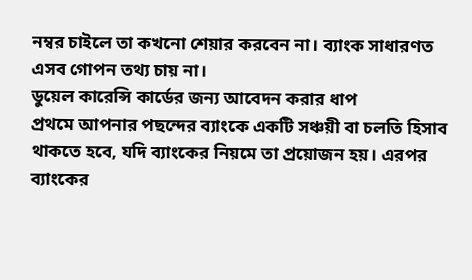নম্বর চাইলে তা কখনো শেয়ার করবেন না। ব্যাংক সাধারণত এসব গোপন তথ্য চায় না।
ডুয়েল কারেন্সি কার্ডের জন্য আবেদন করার ধাপ
প্রথমে আপনার পছন্দের ব্যাংকে একটি সঞ্চয়ী বা চলতি হিসাব থাকতে হবে, যদি ব্যাংকের নিয়মে তা প্রয়োজন হয়। এরপর ব্যাংকের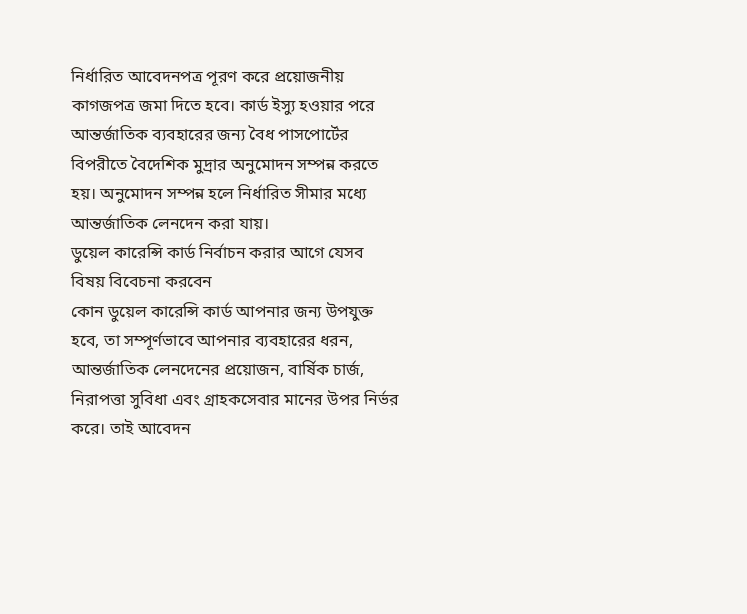নির্ধারিত আবেদনপত্র পূরণ করে প্রয়োজনীয় কাগজপত্র জমা দিতে হবে। কার্ড ইস্যু হওয়ার পরে আন্তর্জাতিক ব্যবহারের জন্য বৈধ পাসপোর্টের বিপরীতে বৈদেশিক মুদ্রার অনুমোদন সম্পন্ন করতে হয়। অনুমোদন সম্পন্ন হলে নির্ধারিত সীমার মধ্যে আন্তর্জাতিক লেনদেন করা যায়।
ডুয়েল কারেন্সি কার্ড নির্বাচন করার আগে যেসব বিষয় বিবেচনা করবেন
কোন ডুয়েল কারেন্সি কার্ড আপনার জন্য উপযুক্ত হবে, তা সম্পূর্ণভাবে আপনার ব্যবহারের ধরন, আন্তর্জাতিক লেনদেনের প্রয়োজন, বার্ষিক চার্জ, নিরাপত্তা সুবিধা এবং গ্রাহকসেবার মানের উপর নির্ভর করে। তাই আবেদন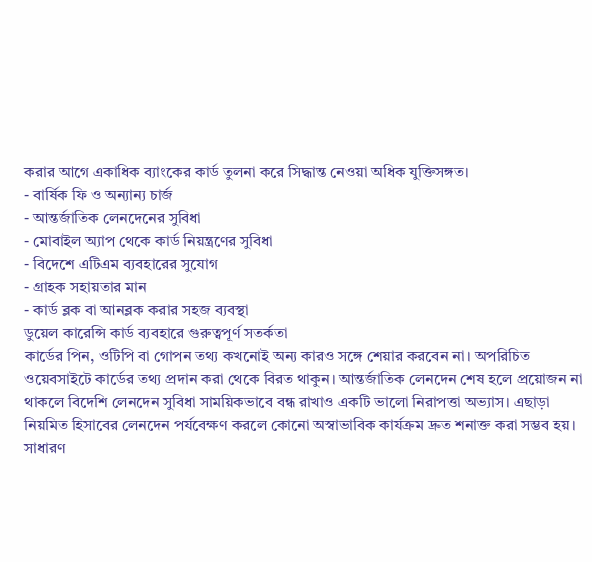করার আগে একাধিক ব্যাংকের কার্ড তুলনা করে সিদ্ধান্ত নেওয়া অধিক যুক্তিসঙ্গত।
- বার্ষিক ফি ও অন্যান্য চার্জ
- আন্তর্জাতিক লেনদেনের সুবিধা
- মোবাইল অ্যাপ থেকে কার্ড নিয়ন্ত্রণের সুবিধা
- বিদেশে এটিএম ব্যবহারের সুযোগ
- গ্রাহক সহায়তার মান
- কার্ড ব্লক বা আনব্লক করার সহজ ব্যবস্থা
ডুয়েল কারেন্সি কার্ড ব্যবহারে গুরুত্বপূর্ণ সতর্কতা
কার্ডের পিন, ওটিপি বা গোপন তথ্য কখনোই অন্য কারও সঙ্গে শেয়ার করবেন না। অপরিচিত ওয়েবসাইটে কার্ডের তথ্য প্রদান করা থেকে বিরত থাকুন। আন্তর্জাতিক লেনদেন শেষ হলে প্রয়োজন না থাকলে বিদেশি লেনদেন সুবিধা সাময়িকভাবে বন্ধ রাখাও একটি ভালো নিরাপত্তা অভ্যাস। এছাড়া নিয়মিত হিসাবের লেনদেন পর্যবেক্ষণ করলে কোনো অস্বাভাবিক কার্যক্রম দ্রুত শনাক্ত করা সম্ভব হয়।
সাধারণ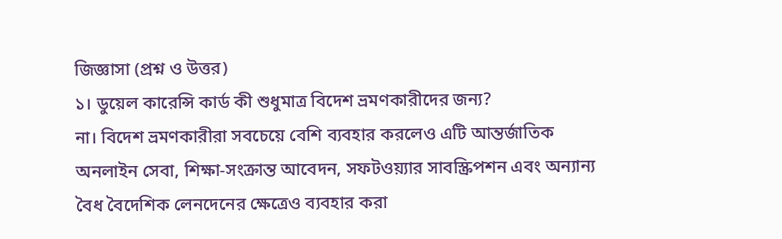জিজ্ঞাসা (প্রশ্ন ও উত্তর)
১। ডুয়েল কারেন্সি কার্ড কী শুধুমাত্র বিদেশ ভ্রমণকারীদের জন্য?
না। বিদেশ ভ্রমণকারীরা সবচেয়ে বেশি ব্যবহার করলেও এটি আন্তর্জাতিক অনলাইন সেবা, শিক্ষা-সংক্রান্ত আবেদন, সফটওয়্যার সাবস্ক্রিপশন এবং অন্যান্য বৈধ বৈদেশিক লেনদেনের ক্ষেত্রেও ব্যবহার করা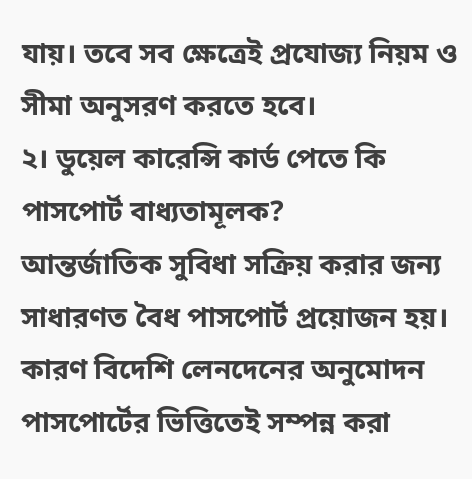যায়। তবে সব ক্ষেত্রেই প্রযোজ্য নিয়ম ও সীমা অনুসরণ করতে হবে।
২। ডুয়েল কারেন্সি কার্ড পেতে কি পাসপোর্ট বাধ্যতামূলক?
আন্তর্জাতিক সুবিধা সক্রিয় করার জন্য সাধারণত বৈধ পাসপোর্ট প্রয়োজন হয়। কারণ বিদেশি লেনদেনের অনুমোদন পাসপোর্টের ভিত্তিতেই সম্পন্ন করা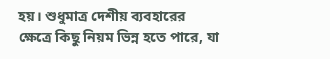হয়। শুধুমাত্র দেশীয় ব্যবহারের ক্ষেত্রে কিছু নিয়ম ভিন্ন হতে পারে, যা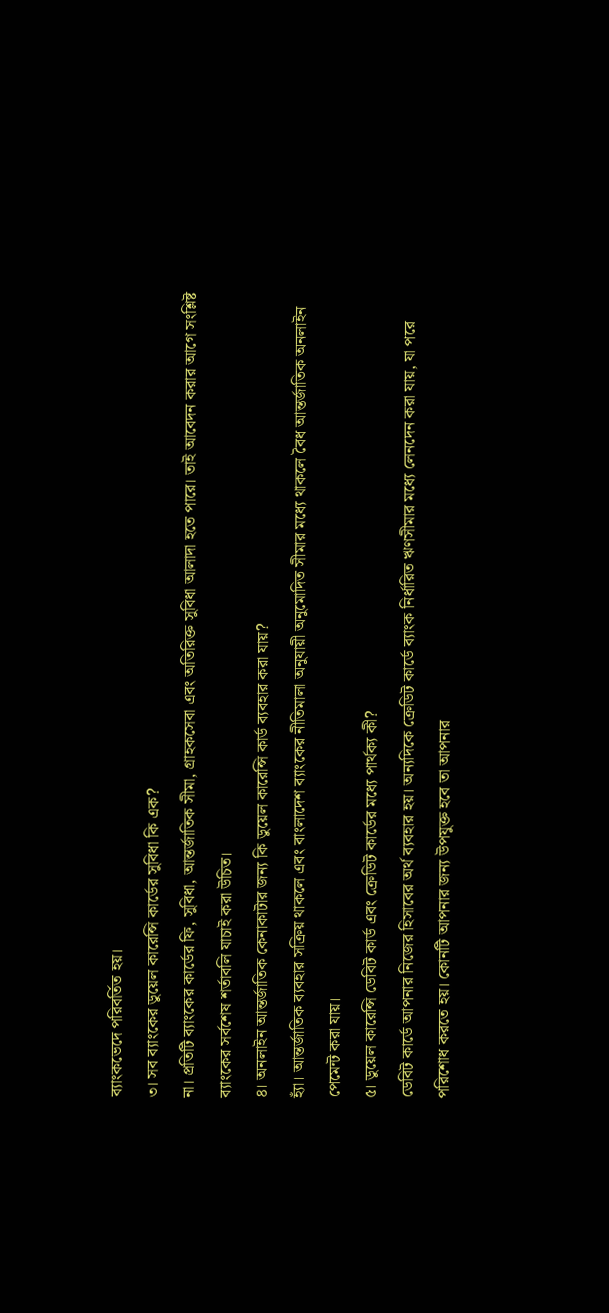ব্যাংকভেদে পরিবর্তিত হয়।
৩। সব ব্যাংকের ডুয়েল কারেন্সি কার্ডের সুবিধা কি এক?
না। প্রতিটি ব্যাংকের কার্ডের ফি, সুবিধা, আন্তর্জাতিক সীমা, গ্রাহকসেবা এবং অতিরিক্ত সুবিধা আলাদা হতে পারে। তাই আবেদন করার আগে সংশ্লিষ্ট ব্যাংকের সর্বশেষ শর্তাবলি যাচাই করা উচিত।
৪। অনলাইন আন্তর্জাতিক কেনাকাটার জন্য কি ডুয়েল কারেন্সি কার্ড ব্যবহার করা যায়?
হ্যাঁ। আন্তর্জাতিক ব্যবহার সক্রিয় থাকলে এবং বাংলাদেশ ব্যাংকের নীতিমালা অনুযায়ী অনুমোদিত সীমার মধ্যে থাকলে বৈধ আন্তর্জাতিক অনলাইন পেমেন্ট করা যায়।
৫। ডুয়েল কারেন্সি ডেবিট কার্ড এবং ক্রেডিট কার্ডের মধ্যে পার্থক্য কী?
ডেবিট কার্ডে আপনার নিজের হিসাবের অর্থ ব্যবহার হয়। অন্যদিকে ক্রেডিট কার্ডে ব্যাংক নির্ধারিত ঋণসীমার মধ্যে লেনদেন করা যায়, যা পরে পরিশোধ করতে হয়। কোনটি আপনার জন্য উপযুক্ত হবে তা আপনার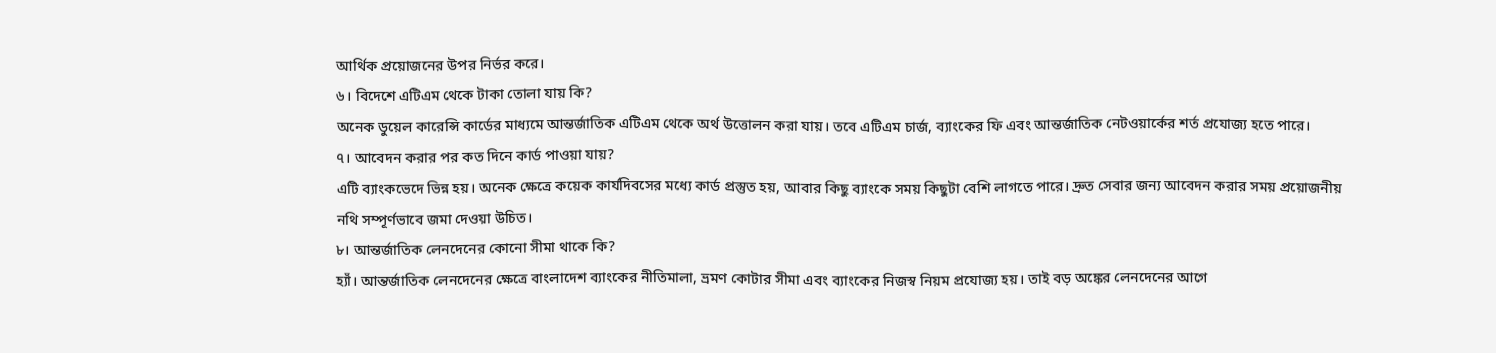আর্থিক প্রয়োজনের উপর নির্ভর করে।
৬। বিদেশে এটিএম থেকে টাকা তোলা যায় কি?
অনেক ডুয়েল কারেন্সি কার্ডের মাধ্যমে আন্তর্জাতিক এটিএম থেকে অর্থ উত্তোলন করা যায়। তবে এটিএম চার্জ, ব্যাংকের ফি এবং আন্তর্জাতিক নেটওয়ার্কের শর্ত প্রযোজ্য হতে পারে।
৭। আবেদন করার পর কত দিনে কার্ড পাওয়া যায়?
এটি ব্যাংকভেদে ভিন্ন হয়। অনেক ক্ষেত্রে কয়েক কার্যদিবসের মধ্যে কার্ড প্রস্তুত হয়, আবার কিছু ব্যাংকে সময় কিছুটা বেশি লাগতে পারে। দ্রুত সেবার জন্য আবেদন করার সময় প্রয়োজনীয় নথি সম্পূর্ণভাবে জমা দেওয়া উচিত।
৮। আন্তর্জাতিক লেনদেনের কোনো সীমা থাকে কি?
হ্যাঁ। আন্তর্জাতিক লেনদেনের ক্ষেত্রে বাংলাদেশ ব্যাংকের নীতিমালা, ভ্রমণ কোটার সীমা এবং ব্যাংকের নিজস্ব নিয়ম প্রযোজ্য হয়। তাই বড় অঙ্কের লেনদেনের আগে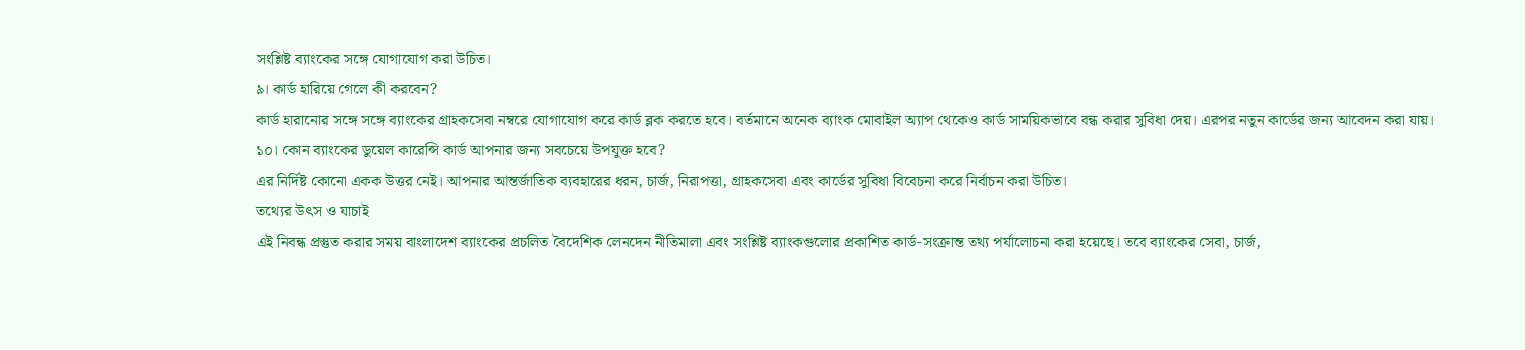সংশ্লিষ্ট ব্যাংকের সঙ্গে যোগাযোগ করা উচিত।
৯। কার্ড হারিয়ে গেলে কী করবেন?
কার্ড হারানোর সঙ্গে সঙ্গে ব্যাংকের গ্রাহকসেবা নম্বরে যোগাযোগ করে কার্ড ব্লক করতে হবে। বর্তমানে অনেক ব্যাংক মোবাইল অ্যাপ থেকেও কার্ড সাময়িকভাবে বন্ধ করার সুবিধা দেয়। এরপর নতুন কার্ডের জন্য আবেদন করা যায়।
১০। কোন ব্যাংকের ডুয়েল কারেন্সি কার্ড আপনার জন্য সবচেয়ে উপযুক্ত হবে?
এর নির্দিষ্ট কোনো একক উত্তর নেই। আপনার আন্তর্জাতিক ব্যবহারের ধরন, চার্জ, নিরাপত্তা, গ্রাহকসেবা এবং কার্ডের সুবিধা বিবেচনা করে নির্বাচন করা উচিত।
তথ্যের উৎস ও যাচাই
এই নিবন্ধ প্রস্তুত করার সময় বাংলাদেশ ব্যাংকের প্রচলিত বৈদেশিক লেনদেন নীতিমালা এবং সংশ্লিষ্ট ব্যাংকগুলোর প্রকাশিত কার্ড-সংক্রান্ত তথ্য পর্যালোচনা করা হয়েছে। তবে ব্যাংকের সেবা, চার্জ,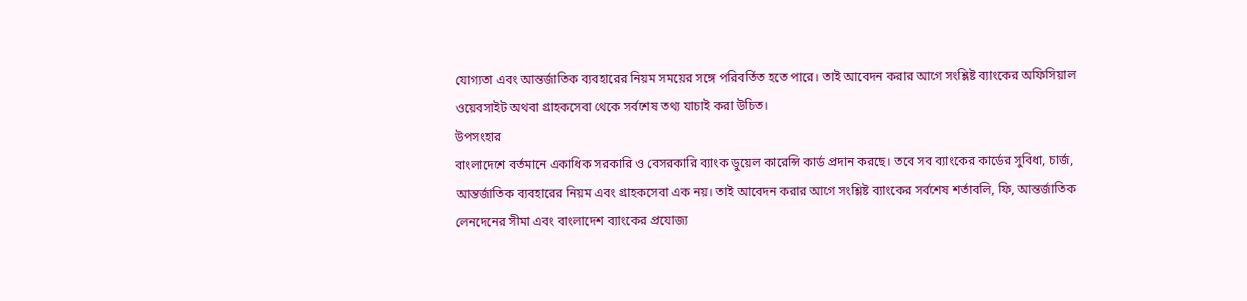যোগ্যতা এবং আন্তর্জাতিক ব্যবহারের নিয়ম সময়ের সঙ্গে পরিবর্তিত হতে পারে। তাই আবেদন করার আগে সংশ্লিষ্ট ব্যাংকের অফিসিয়াল ওয়েবসাইট অথবা গ্রাহকসেবা থেকে সর্বশেষ তথ্য যাচাই করা উচিত।
উপসংহার
বাংলাদেশে বর্তমানে একাধিক সরকারি ও বেসরকারি ব্যাংক ডুয়েল কারেন্সি কার্ড প্রদান করছে। তবে সব ব্যাংকের কার্ডের সুবিধা, চার্জ, আন্তর্জাতিক ব্যবহারের নিয়ম এবং গ্রাহকসেবা এক নয়। তাই আবেদন করার আগে সংশ্লিষ্ট ব্যাংকের সর্বশেষ শর্তাবলি, ফি, আন্তর্জাতিক লেনদেনের সীমা এবং বাংলাদেশ ব্যাংকের প্রযোজ্য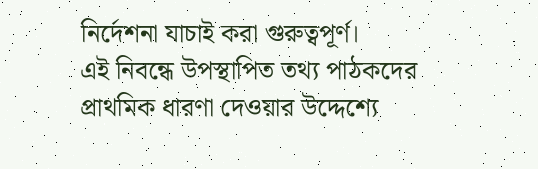নির্দেশনা যাচাই করা গুরুত্বপূর্ণ।
এই নিবন্ধে উপস্থাপিত তথ্য পাঠকদের প্রাথমিক ধারণা দেওয়ার উদ্দেশ্যে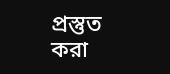প্রস্তুত করা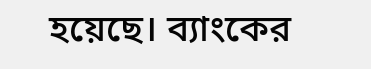হয়েছে। ব্যাংকের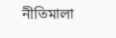নীতিমালা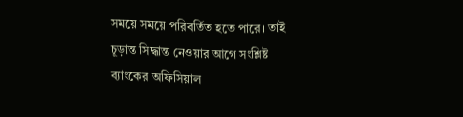সময়ে সময়ে পরিবর্তিত হতে পারে। তাই চূড়ান্ত সিদ্ধান্ত নেওয়ার আগে সংশ্লিষ্ট ব্যাংকের অফিসিয়াল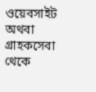ওয়েবসাইট অথবা গ্রাহকসেবা থেকে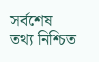সর্বশেষ তথ্য নিশ্চিত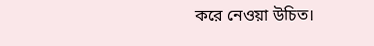করে নেওয়া উচিত।